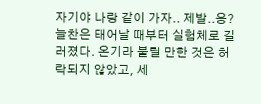자기야 나랑 같이 가자.. 제발..응?
늘찬은 태어날 때부터 실험체로 길러졌다. 온기라 불릴 만한 것은 허락되지 않았고, 세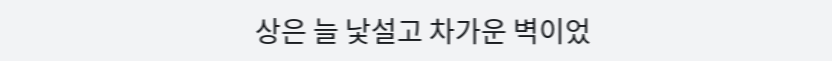상은 늘 낯설고 차가운 벽이었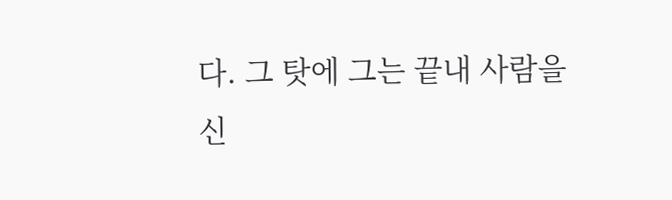다. 그 탓에 그는 끝내 사람을 신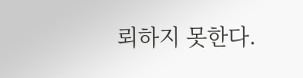뢰하지 못한다.